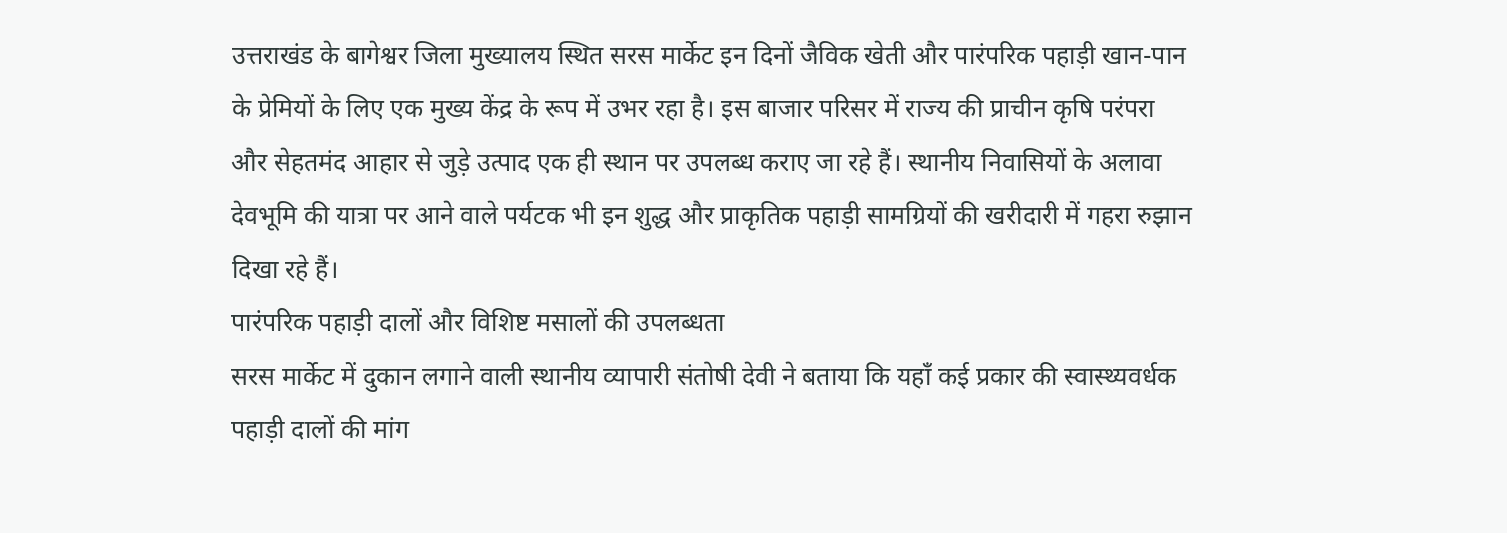उत्तराखंड के बागेश्वर जिला मुख्यालय स्थित सरस मार्केट इन दिनों जैविक खेती और पारंपरिक पहाड़ी खान-पान के प्रेमियों के लिए एक मुख्य केंद्र के रूप में उभर रहा है। इस बाजार परिसर में राज्य की प्राचीन कृषि परंपरा और सेहतमंद आहार से जुड़े उत्पाद एक ही स्थान पर उपलब्ध कराए जा रहे हैं। स्थानीय निवासियों के अलावा देवभूमि की यात्रा पर आने वाले पर्यटक भी इन शुद्ध और प्राकृतिक पहाड़ी सामग्रियों की खरीदारी में गहरा रुझान दिखा रहे हैं।
पारंपरिक पहाड़ी दालों और विशिष्ट मसालों की उपलब्धता
सरस मार्केट में दुकान लगाने वाली स्थानीय व्यापारी संतोषी देवी ने बताया कि यहाँ कई प्रकार की स्वास्थ्यवर्धक पहाड़ी दालों की मांग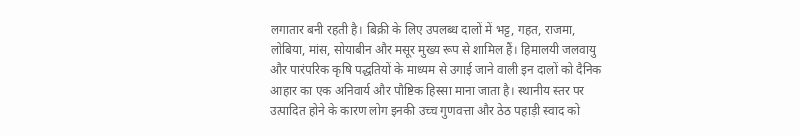लगातार बनी रहती है। बिक्री के लिए उपलब्ध दालों में भट्ट, गहत, राजमा, लोबिया, मांस, सोयाबीन और मसूर मुख्य रूप से शामिल हैं। हिमालयी जलवायु और पारंपरिक कृषि पद्धतियों के माध्यम से उगाई जाने वाली इन दालों को दैनिक आहार का एक अनिवार्य और पौष्टिक हिस्सा माना जाता है। स्थानीय स्तर पर उत्पादित होने के कारण लोग इनकी उच्च गुणवत्ता और ठेठ पहाड़ी स्वाद को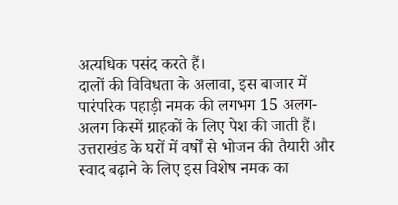अत्यधिक पसंद करते हैं।
दालों की विविधता के अलावा, इस बाजार में पारंपरिक पहाड़ी नमक की लगभग 15 अलग-अलग किस्में ग्राहकों के लिए पेश की जाती हैं। उत्तराखंड के घरों में वर्षों से भोजन की तैयारी और स्वाद बढ़ाने के लिए इस विशेष नमक का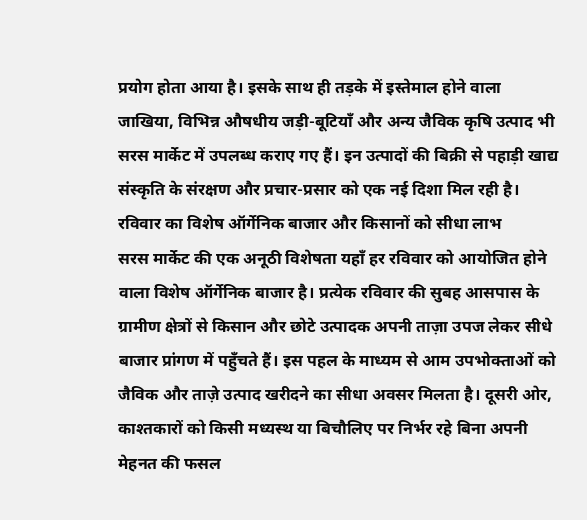प्रयोग होता आया है। इसके साथ ही तड़के में इस्तेमाल होने वाला जाखिया, विभिन्न औषधीय जड़ी-बूटियाँ और अन्य जैविक कृषि उत्पाद भी सरस मार्केट में उपलब्ध कराए गए हैं। इन उत्पादों की बिक्री से पहाड़ी खाद्य संस्कृति के संरक्षण और प्रचार-प्रसार को एक नई दिशा मिल रही है।
रविवार का विशेष ऑर्गेनिक बाजार और किसानों को सीधा लाभ
सरस मार्केट की एक अनूठी विशेषता यहाँ हर रविवार को आयोजित होने वाला विशेष ऑर्गेनिक बाजार है। प्रत्येक रविवार की सुबह आसपास के ग्रामीण क्षेत्रों से किसान और छोटे उत्पादक अपनी ताज़ा उपज लेकर सीधे बाजार प्रांगण में पहुँचते हैं। इस पहल के माध्यम से आम उपभोक्ताओं को जैविक और ताज़े उत्पाद खरीदने का सीधा अवसर मिलता है। दूसरी ओर, काश्तकारों को किसी मध्यस्थ या बिचौलिए पर निर्भर रहे बिना अपनी मेहनत की फसल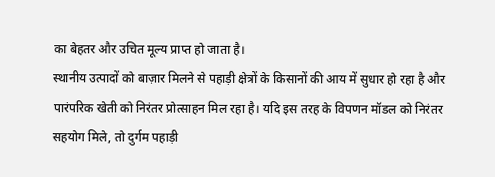का बेहतर और उचित मूल्य प्राप्त हो जाता है।
स्थानीय उत्पादों को बाज़ार मिलने से पहाड़ी क्षेत्रों के किसानों की आय में सुधार हो रहा है और पारंपरिक खेती को निरंतर प्रोत्साहन मिल रहा है। यदि इस तरह के विपणन मॉडल को निरंतर सहयोग मिले, तो दुर्गम पहाड़ी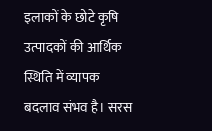इलाकों के छोटे कृषि उत्पादकों की आर्थिक स्थिति में व्यापक बदलाव संभव है। सरस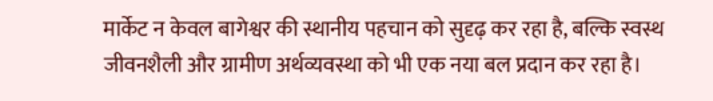मार्केट न केवल बागेश्वर की स्थानीय पहचान को सुदृढ़ कर रहा है, बल्कि स्वस्थ जीवनशैली और ग्रामीण अर्थव्यवस्था को भी एक नया बल प्रदान कर रहा है।